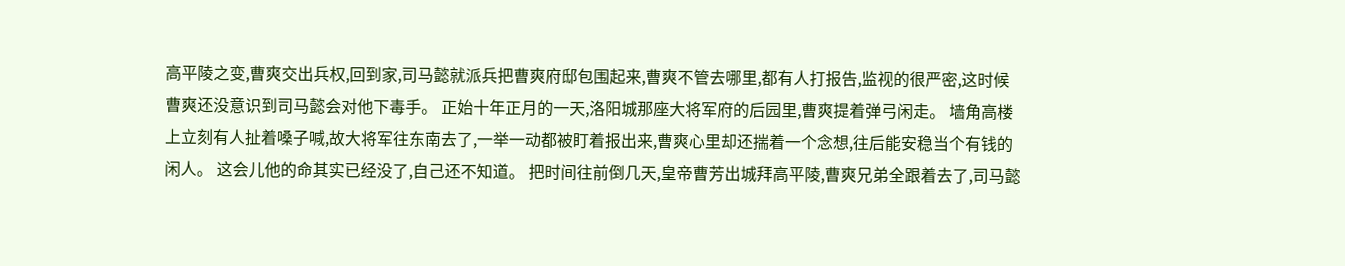高平陵之变,曹爽交出兵权,回到家,司马懿就派兵把曹爽府邸包围起来,曹爽不管去哪里,都有人打报告,监视的很严密,这时候曹爽还没意识到司马懿会对他下毒手。 正始十年正月的一天,洛阳城那座大将军府的后园里,曹爽提着弹弓闲走。 墙角高楼上立刻有人扯着嗓子喊,故大将军往东南去了,一举一动都被盯着报出来,曹爽心里却还揣着一个念想,往后能安稳当个有钱的闲人。 这会儿他的命其实已经没了,自己还不知道。 把时间往前倒几天,皇帝曹芳出城拜高平陵,曹爽兄弟全跟着去了,司马懿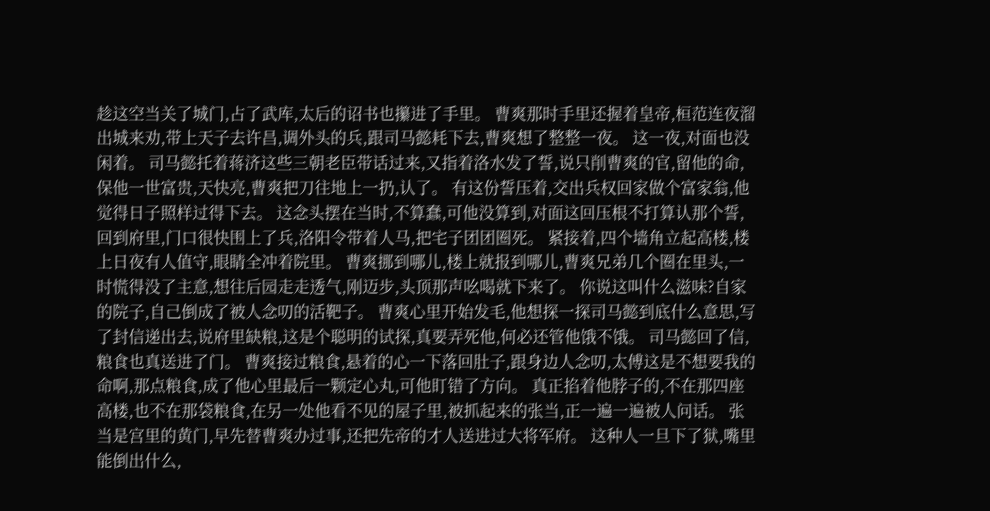趁这空当关了城门,占了武库,太后的诏书也攥进了手里。 曹爽那时手里还握着皇帝,桓范连夜溜出城来劝,带上天子去许昌,调外头的兵,跟司马懿耗下去,曹爽想了整整一夜。 这一夜,对面也没闲着。 司马懿托着蒋济这些三朝老臣带话过来,又指着洛水发了誓,说只削曹爽的官,留他的命,保他一世富贵,天快亮,曹爽把刀往地上一扔,认了。 有这份誓压着,交出兵权回家做个富家翁,他觉得日子照样过得下去。 这念头摆在当时,不算蠢,可他没算到,对面这回压根不打算认那个誓,回到府里,门口很快围上了兵,洛阳令带着人马,把宅子团团圈死。 紧接着,四个墙角立起高楼,楼上日夜有人值守,眼睛全冲着院里。 曹爽挪到哪儿,楼上就报到哪儿,曹爽兄弟几个圈在里头,一时慌得没了主意,想往后园走走透气,刚迈步,头顶那声吆喝就下来了。 你说这叫什么滋味?自家的院子,自己倒成了被人念叨的活靶子。 曹爽心里开始发毛,他想探一探司马懿到底什么意思,写了封信递出去,说府里缺粮,这是个聪明的试探,真要弄死他,何必还管他饿不饿。 司马懿回了信,粮食也真送进了门。 曹爽接过粮食,悬着的心一下落回肚子,跟身边人念叨,太傅这是不想要我的命啊,那点粮食,成了他心里最后一颗定心丸,可他盯错了方向。 真正掐着他脖子的,不在那四座高楼,也不在那袋粮食,在另一处他看不见的屋子里,被抓起来的张当,正一遍一遍被人问话。 张当是宫里的黄门,早先替曹爽办过事,还把先帝的才人送进过大将军府。 这种人一旦下了狱,嘴里能倒出什么,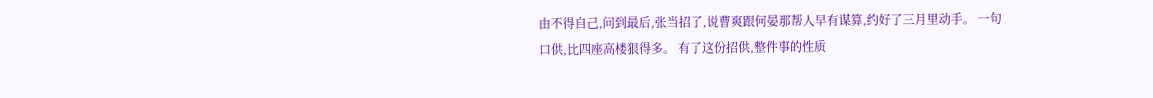由不得自己,问到最后,张当招了,说曹爽跟何晏那帮人早有谋算,约好了三月里动手。 一句口供,比四座高楼狠得多。 有了这份招供,整件事的性质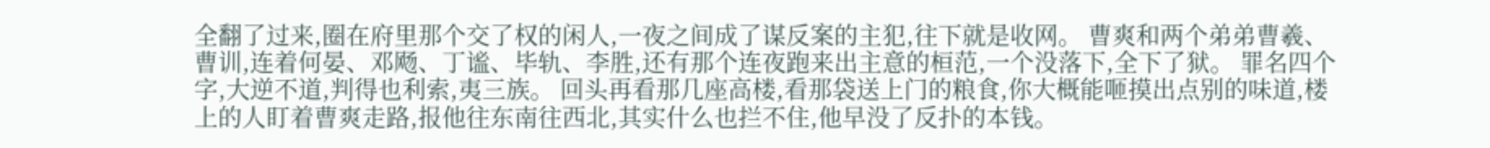全翻了过来,圈在府里那个交了权的闲人,一夜之间成了谋反案的主犯,往下就是收网。 曹爽和两个弟弟曹羲、曹训,连着何晏、邓飏、丁谧、毕轨、李胜,还有那个连夜跑来出主意的桓范,一个没落下,全下了狱。 罪名四个字,大逆不道,判得也利索,夷三族。 回头再看那几座高楼,看那袋送上门的粮食,你大概能咂摸出点别的味道,楼上的人盯着曹爽走路,报他往东南往西北,其实什么也拦不住,他早没了反扑的本钱。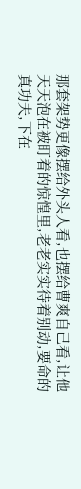那套架势更像摆给外头人看,也摆给曹爽自己看,让他天天泡在被盯着的惊惶里,老老实实待着别动,要命的真功夫,下在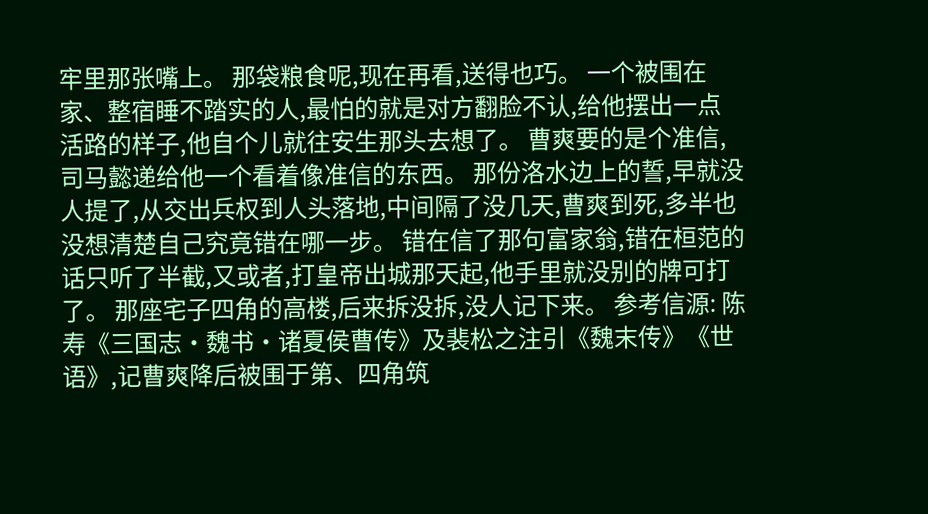牢里那张嘴上。 那袋粮食呢,现在再看,送得也巧。 一个被围在家、整宿睡不踏实的人,最怕的就是对方翻脸不认,给他摆出一点活路的样子,他自个儿就往安生那头去想了。 曹爽要的是个准信,司马懿递给他一个看着像准信的东西。 那份洛水边上的誓,早就没人提了,从交出兵权到人头落地,中间隔了没几天,曹爽到死,多半也没想清楚自己究竟错在哪一步。 错在信了那句富家翁,错在桓范的话只听了半截,又或者,打皇帝出城那天起,他手里就没别的牌可打了。 那座宅子四角的高楼,后来拆没拆,没人记下来。 参考信源: 陈寿《三国志·魏书·诸夏侯曹传》及裴松之注引《魏末传》《世语》,记曹爽降后被围于第、四角筑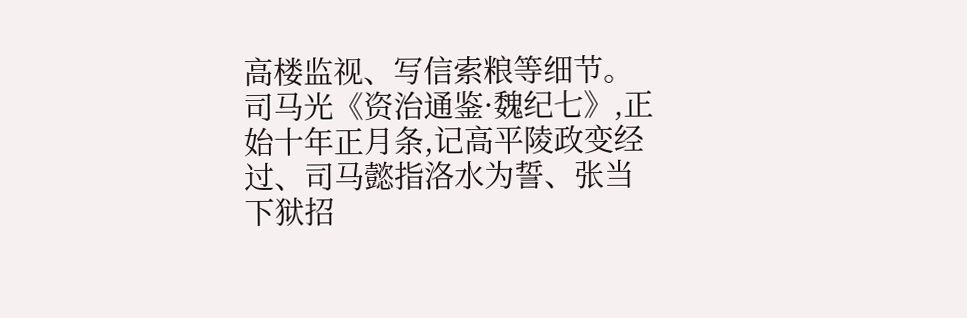高楼监视、写信索粮等细节。 司马光《资治通鉴·魏纪七》,正始十年正月条,记高平陵政变经过、司马懿指洛水为誓、张当下狱招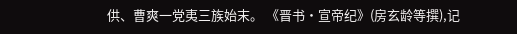供、曹爽一党夷三族始末。 《晋书·宣帝纪》(房玄龄等撰),记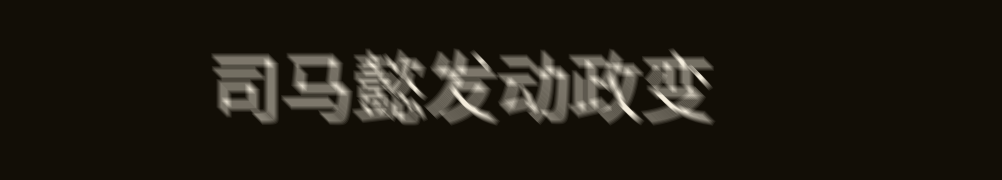司马懿发动政变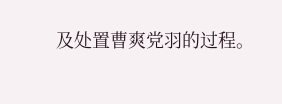及处置曹爽党羽的过程。